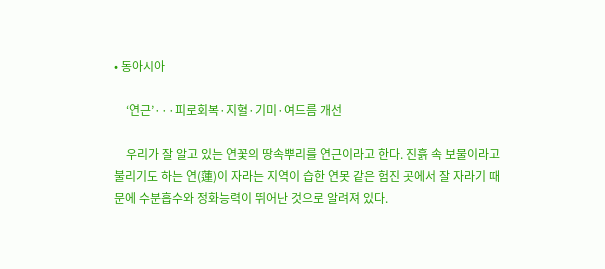• 동아시아

    ‘연근’···피로회복·지혈·기미·여드름 개선

    우리가 잘 알고 있는 연꽃의 땅속뿌리를 연근이라고 한다. 진흙 속 보물이라고 불리기도 하는 연(蓮)이 자라는 지역이 습한 연못 같은 험진 곳에서 잘 자라기 때문에 수분흡수와 정화능력이 뛰어난 것으로 알려져 있다.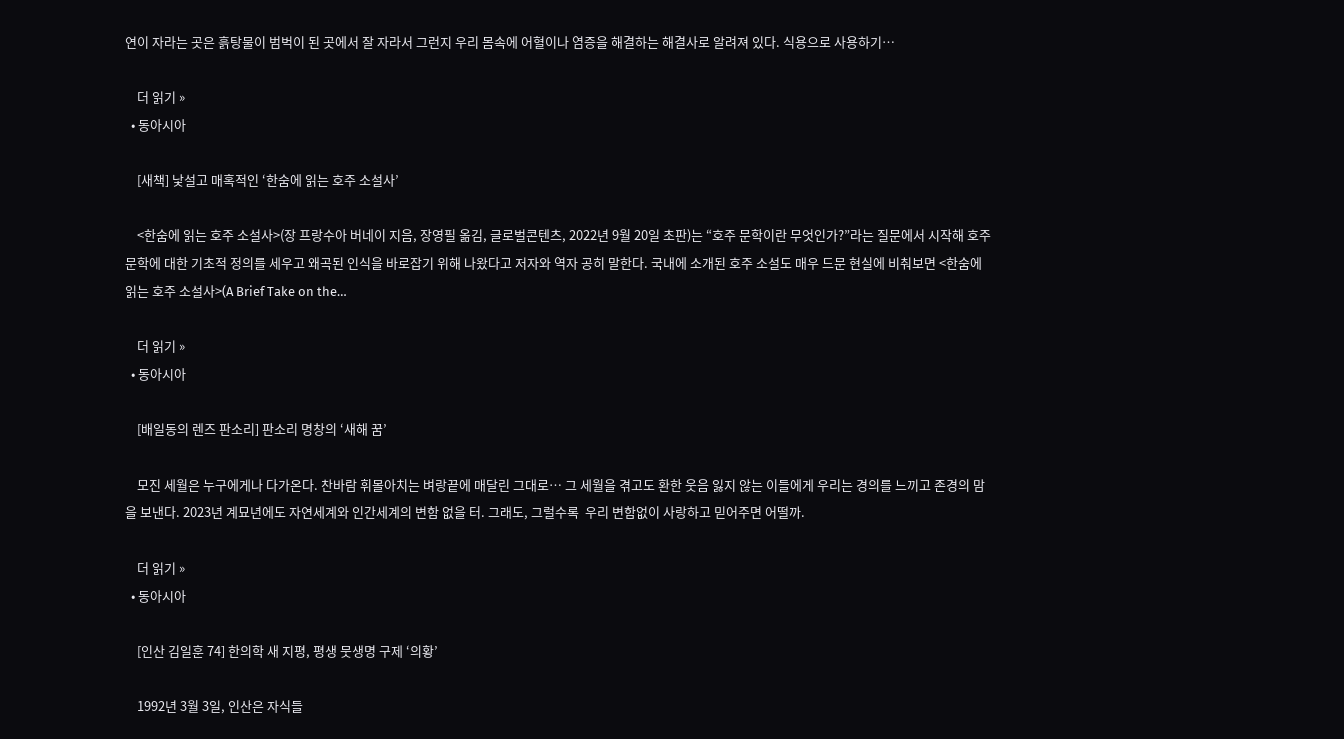연이 자라는 곳은 흙탕물이 범벅이 된 곳에서 잘 자라서 그런지 우리 몸속에 어혈이나 염증을 해결하는 해결사로 알려져 있다. 식용으로 사용하기…

    더 읽기 »
  • 동아시아

    [새책] 낯설고 매혹적인 ‘한숨에 읽는 호주 소설사’

    <한숨에 읽는 호주 소설사>(장 프랑수아 버네이 지음, 장영필 옮김, 글로벌콘텐츠, 2022년 9월 20일 초판)는 “호주 문학이란 무엇인가?”라는 질문에서 시작해 호주 문학에 대한 기초적 정의를 세우고 왜곡된 인식을 바로잡기 위해 나왔다고 저자와 역자 공히 말한다. 국내에 소개된 호주 소설도 매우 드문 현실에 비춰보면 <한숨에 읽는 호주 소설사>(A Brief Take on the…

    더 읽기 »
  • 동아시아

    [배일동의 렌즈 판소리] 판소리 명창의 ‘새해 꿈’

    모진 세월은 누구에게나 다가온다. 찬바람 휘몰아치는 벼랑끝에 매달린 그대로… 그 세월을 겪고도 환한 웃음 잃지 않는 이들에게 우리는 경의를 느끼고 존경의 맘을 보낸다. 2023년 계묘년에도 자연세계와 인간세계의 변함 없을 터. 그래도, 그럴수록  우리 변함없이 사랑하고 믿어주면 어떨까.

    더 읽기 »
  • 동아시아

    [인산 김일훈 74] 한의학 새 지평, 평생 뭇생명 구제 ‘의황’

    1992년 3월 3일, 인산은 자식들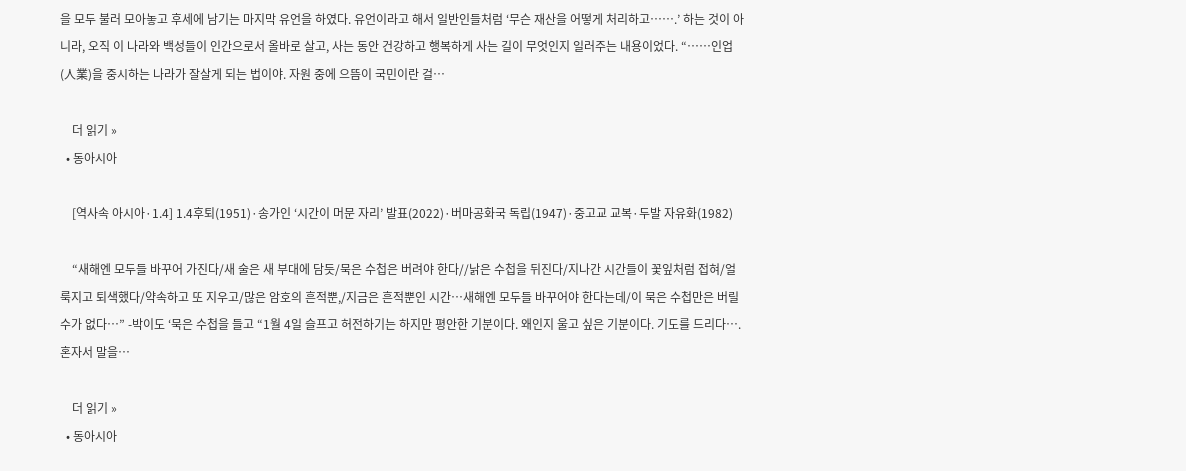을 모두 불러 모아놓고 후세에 남기는 마지막 유언을 하였다. 유언이라고 해서 일반인들처럼 ‘무슨 재산을 어떻게 처리하고…….’ 하는 것이 아니라, 오직 이 나라와 백성들이 인간으로서 올바로 살고, 사는 동안 건강하고 행복하게 사는 길이 무엇인지 일러주는 내용이었다. “……인업(人業)을 중시하는 나라가 잘살게 되는 법이야. 자원 중에 으뜸이 국민이란 걸…

    더 읽기 »
  • 동아시아

    [역사속 아시아·1.4] 1.4후퇴(1951)·송가인 ‘시간이 머문 자리’ 발표(2022)·버마공화국 독립(1947)·중고교 교복·두발 자유화(1982)

    “새해엔 모두들 바꾸어 가진다/새 술은 새 부대에 담듯/묵은 수첩은 버려야 한다//낡은 수첩을 뒤진다/지나간 시간들이 꽃잎처럼 접혀/얼룩지고 퇴색했다/약속하고 또 지우고/많은 암호의 흔적뿐,/지금은 흔적뿐인 시간…새해엔 모두들 바꾸어야 한다는데/이 묵은 수첩만은 버릴 수가 없다…” -박이도 ‘묵은 수첩을 들고 “1월 4일 슬프고 허전하기는 하지만 평안한 기분이다. 왜인지 울고 싶은 기분이다. 기도를 드리다…. 혼자서 말을…

    더 읽기 »
  • 동아시아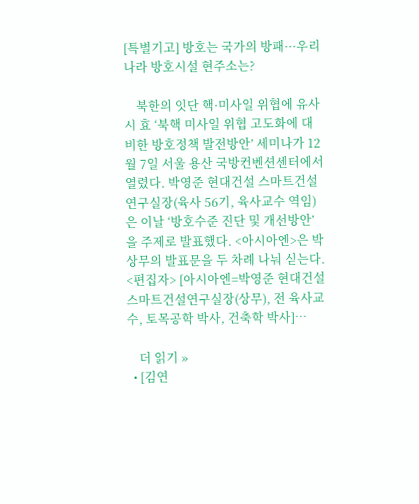[특별기고] 방호는 국가의 방패···우리나라 방호시설 현주소는?

    북한의 잇단 핵·미사일 위협에 유사시 효 ‘북핵 미사일 위협 고도화에 대비한 방호정책 발전방안’ 세미나가 12월 7일 서울 용산 국방컨벤션센터에서 열렸다. 박영준 현대건설 스마트건설연구실장(육사 56기, 육사교수 역임)은 이날 ‘방호수준 진단 및 개선방안’을 주제로 발표했다. <아시아엔>은 박 상무의 발표문을 두 차례 나눠 싣는다. <편집자> [아시아엔=박영준 현대건설 스마트건설연구실장(상무), 전 육사교수, 토목공학 박사, 건축학 박사]…

    더 읽기 »
  • [김연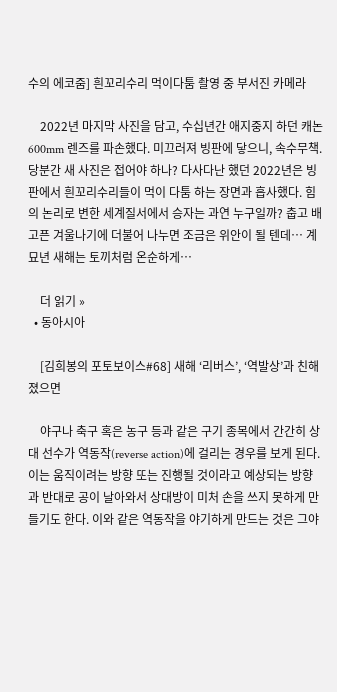수의 에코줌] 흰꼬리수리 먹이다툼 촬영 중 부서진 카메라

    2022년 마지막 사진을 담고, 수십년간 애지중지 하던 캐논 600mm 렌즈를 파손했다. 미끄러져 빙판에 닿으니, 속수무책. 당분간 새 사진은 접어야 하나? 다사다난 했던 2022년은 빙판에서 흰꼬리수리들이 먹이 다툼 하는 장면과 흡사했다. 힘의 논리로 변한 세계질서에서 승자는 과연 누구일까? 춥고 배고픈 겨울나기에 더불어 나누면 조금은 위안이 될 텐데… 계묘년 새해는 토끼처럼 온순하게…

    더 읽기 »
  • 동아시아

    [김희봉의 포토보이스#68] 새해 ‘리버스’, ‘역발상’과 친해졌으면

    야구나 축구 혹은 농구 등과 같은 구기 종목에서 간간히 상대 선수가 역동작(reverse action)에 걸리는 경우를 보게 된다. 이는 움직이려는 방향 또는 진행될 것이라고 예상되는 방향과 반대로 공이 날아와서 상대방이 미처 손을 쓰지 못하게 만들기도 한다. 이와 같은 역동작을 야기하게 만드는 것은 그야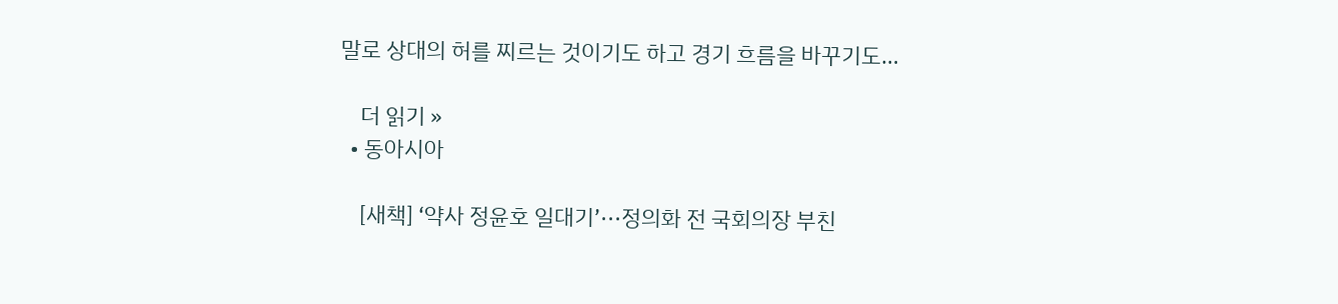말로 상대의 허를 찌르는 것이기도 하고 경기 흐름을 바꾸기도…

    더 읽기 »
  • 동아시아

    [새책] ‘약사 정윤호 일대기’···정의화 전 국회의장 부친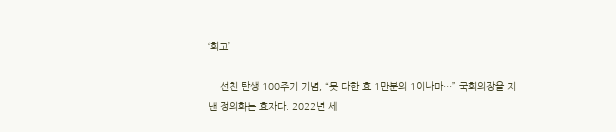‘회고’

    선친 탄생 100주기 기념, “못 다한 효 1만분의 1이나마…” 국회의장을 지낸 정의화는 효자다. 2022년 세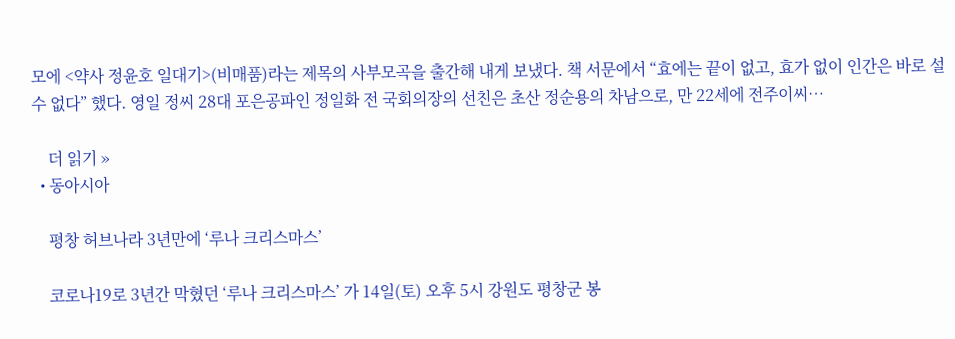모에 <약사 정윤호 일대기>(비매품)라는 제목의 사부모곡을 출간해 내게 보냈다. 책 서문에서 “효에는 끝이 없고, 효가 없이 인간은 바로 설 수 없다” 했다. 영일 정씨 28대 포은공파인 정일화 전 국회의장의 선친은 초산 정순용의 차남으로, 만 22세에 전주이씨…

    더 읽기 »
  • 동아시아

    평창 허브나라 3년만에 ‘루나 크리스마스’

    코로나19로 3년간 막혔던 ‘루나 크리스마스’ 가 14일(토) 오후 5시 강원도 평창군 봉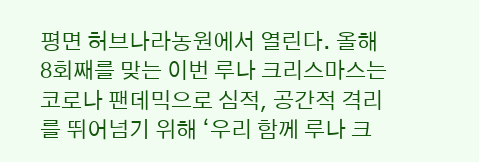평면 허브나라농원에서 열린다. 올해 8회째를 맞는 이번 루나 크리스마스는 코로나 팬데믹으로 심적, 공간적 격리를 뛰어넘기 위해 ‘우리 함께 루나 크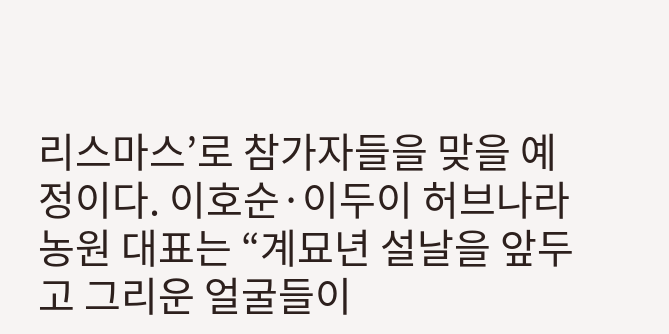리스마스’로 참가자들을 맞을 예정이다. 이호순·이두이 허브나라농원 대표는 “계묘년 설날을 앞두고 그리운 얼굴들이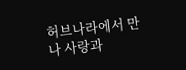허브나라에서 만나 사랑과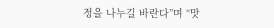정을 나누길 바란다”며 “맛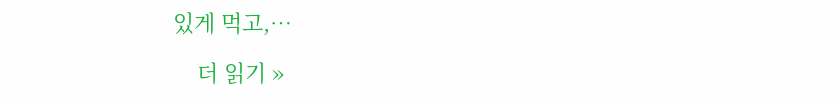있게 먹고,…

    더 읽기 »